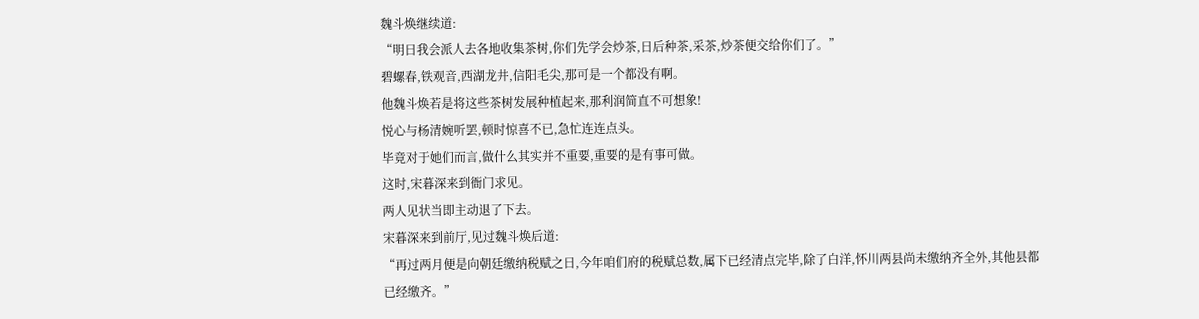魏斗焕继续道:
“明日我会派人去各地收集茶树,你们先学会炒茶,日后种茶,采茶,炒茶便交给你们了。”
碧螺春,铁观音,西湖龙井,信阳毛尖,那可是一个都没有啊。
他魏斗焕若是将这些茶树发展种植起来,那利润简直不可想象!
悦心与杨清婉听罢,顿时惊喜不已,急忙连连点头。
毕竟对于她们而言,做什么其实并不重要,重要的是有事可做。
这时,宋暮深来到衙门求见。
两人见状当即主动退了下去。
宋暮深来到前厅,见过魏斗焕后道:
“再过两月便是向朝廷缴纳税赋之日,今年咱们府的税赋总数,属下已经清点完毕,除了白洋,怀川两县尚未缴纳齐全外,其他县都已经缴齐。”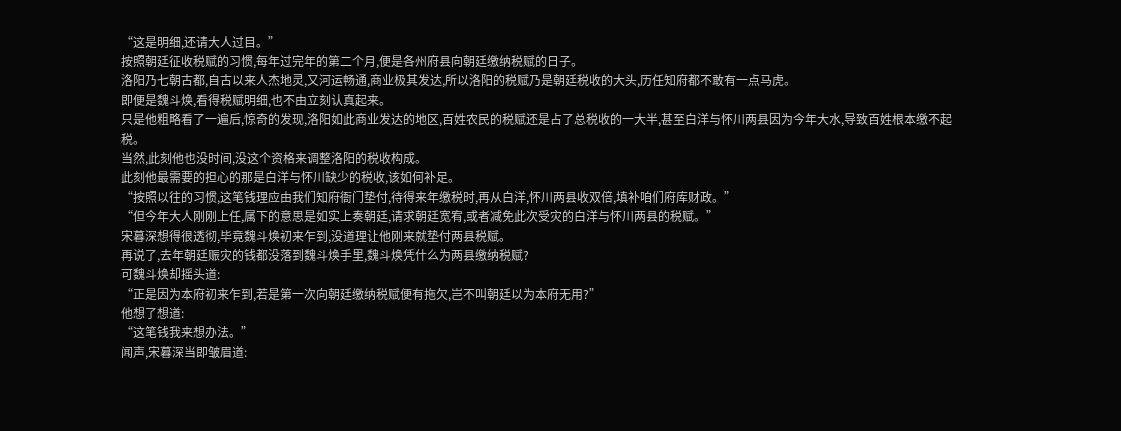“这是明细,还请大人过目。”
按照朝廷征收税赋的习惯,每年过完年的第二个月,便是各州府县向朝廷缴纳税赋的日子。
洛阳乃七朝古都,自古以来人杰地灵,又河运畅通,商业极其发达,所以洛阳的税赋乃是朝廷税收的大头,历任知府都不敢有一点马虎。
即便是魏斗焕,看得税赋明细,也不由立刻认真起来。
只是他粗略看了一遍后,惊奇的发现,洛阳如此商业发达的地区,百姓农民的税赋还是占了总税收的一大半,甚至白洋与怀川两县因为今年大水,导致百姓根本缴不起税。
当然,此刻他也没时间,没这个资格来调整洛阳的税收构成。
此刻他最需要的担心的那是白洋与怀川缺少的税收,该如何补足。
“按照以往的习惯,这笔钱理应由我们知府衙门垫付,待得来年缴税时,再从白洋,怀川两县收双倍,填补咱们府库财政。”
“但今年大人刚刚上任,属下的意思是如实上奏朝廷,请求朝廷宽宥,或者减免此次受灾的白洋与怀川两县的税赋。”
宋暮深想得很透彻,毕竟魏斗焕初来乍到,没道理让他刚来就垫付两县税赋。
再说了,去年朝廷赈灾的钱都没落到魏斗焕手里,魏斗焕凭什么为两县缴纳税赋?
可魏斗焕却摇头道:
“正是因为本府初来乍到,若是第一次向朝廷缴纳税赋便有拖欠,岂不叫朝廷以为本府无用?”
他想了想道:
“这笔钱我来想办法。”
闻声,宋暮深当即皱眉道: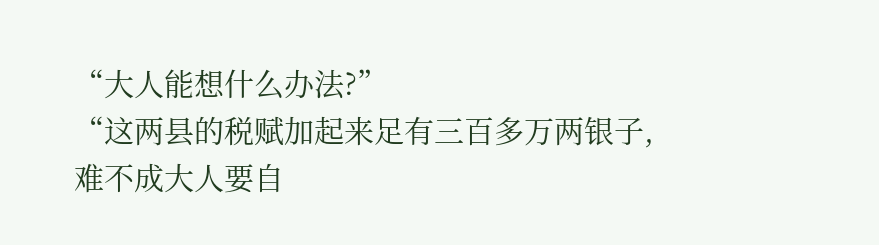“大人能想什么办法?”
“这两县的税赋加起来足有三百多万两银子,难不成大人要自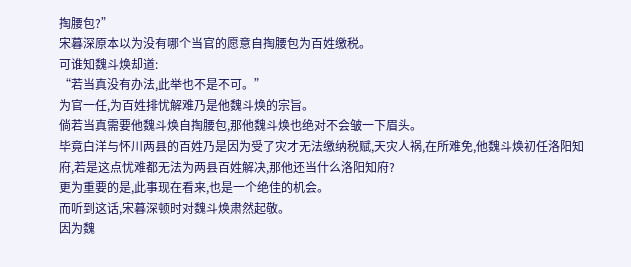掏腰包?”
宋暮深原本以为没有哪个当官的愿意自掏腰包为百姓缴税。
可谁知魏斗焕却道:
“若当真没有办法,此举也不是不可。”
为官一任,为百姓排忧解难乃是他魏斗焕的宗旨。
倘若当真需要他魏斗焕自掏腰包,那他魏斗焕也绝对不会皱一下眉头。
毕竟白洋与怀川两县的百姓乃是因为受了灾才无法缴纳税赋,天灾人祸,在所难免,他魏斗焕初任洛阳知府,若是这点忧难都无法为两县百姓解决,那他还当什么洛阳知府?
更为重要的是,此事现在看来,也是一个绝佳的机会。
而听到这话,宋暮深顿时对魏斗焕肃然起敬。
因为魏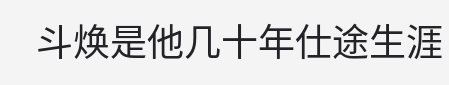斗焕是他几十年仕途生涯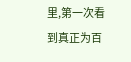里,第一次看到真正为百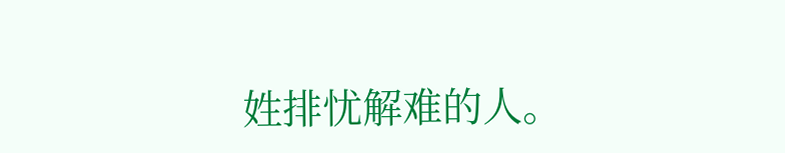姓排忧解难的人。